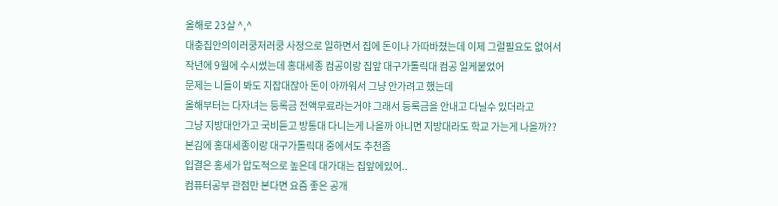올해로 23살 ^,^
대충집안의이러쿵저러쿵 사정으로 일하면서 집에 돈이나 가따바쳤는데 이제 그럴필요도 없어서
작년에 9월에 수시썼는데 홍대세종 컴공이랑 집앞 대구가톨릭대 컴공 일케붙었어
문제는 니들이 봐도 지잡대잖아 돈이 아까워서 그냥 안가려고 했는데
올해부터는 다자녀는 등록금 전액무료라는거야 그래서 등록금을 안내고 다닐수 있더라고
그냥 지방대안가고 국비듣고 방통대 다니는게 나을까 아니면 지방대라도 학교 가는게 나을까??
본김에 홍대세종이랑 대구가톨릭대 중에서도 추천좀
입결은 홍세가 압도적으로 높은데 대가대는 집앞에있어..
컴퓨터공부 관점만 본다면 요즘 좋은 공개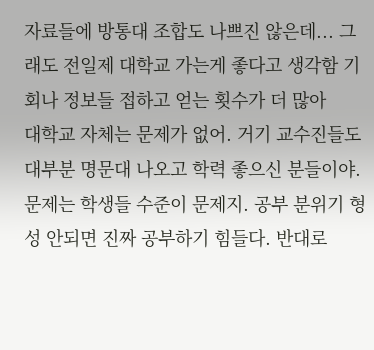자료들에 방통대 조합도 나쁘진 않은데... 그래도 전일제 대학교 가는게 좋다고 생각함 기회나 정보들 접하고 얻는 횟수가 더 많아
대학교 자체는 문제가 없어. 거기 교수진들도 대부분 명문대 나오고 학력 좋으신 분들이야. 문제는 학생들 수준이 문제지. 공부 분위기 형성 안되면 진짜 공부하기 힘들다. 반대로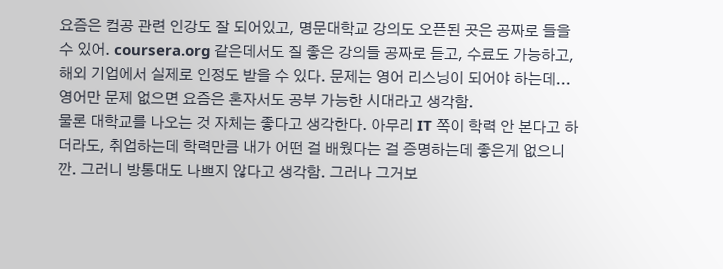요즘은 컴공 관련 인강도 잘 되어있고, 명문대학교 강의도 오픈된 곳은 공짜로 들을 수 있어. coursera.org 같은데서도 질 좋은 강의들 공짜로 듣고, 수료도 가능하고, 해외 기업에서 실제로 인정도 받을 수 있다. 문제는 영어 리스닝이 되어야 하는데... 영어만 문제 없으면 요즘은 혼자서도 공부 가능한 시대라고 생각함.
물론 대학교를 나오는 것 자체는 좋다고 생각한다. 아무리 IT 쪽이 학력 안 본다고 하더라도, 취업하는데 학력만큼 내가 어떤 걸 배웠다는 걸 증명하는데 좋은게 없으니깐. 그러니 방통대도 나쁘지 않다고 생각함. 그러나 그거보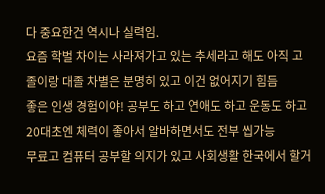다 중요한건 역시나 실력임.
요즘 학벌 차이는 사라져가고 있는 추세라고 해도 아직 고졸이랑 대졸 차별은 분명히 있고 이건 없어지기 힘듬
좋은 인생 경험이야! 공부도 하고 연애도 하고 운동도 하고 20대초엔 체력이 좋아서 알바하면서도 전부 씹가능
무료고 컴퓨터 공부할 의지가 있고 사회생활 한국에서 할거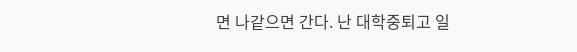면 나같으면 간다. 난 대학중퇴고 일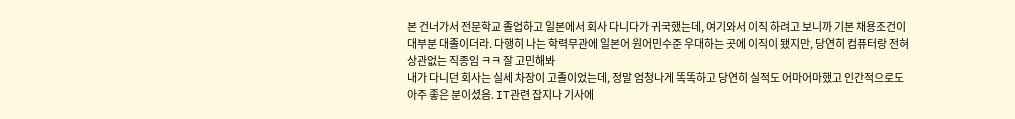본 건너가서 전문학교 졸업하고 일본에서 회사 다니다가 귀국했는데, 여기와서 이직 하려고 보니까 기본 채용조건이 대부분 대졸이더라. 다행히 나는 학력무관에 일본어 원어민수준 우대하는 곳에 이직이 됐지만, 당연히 컴퓨터랑 전혀 상관없는 직종임 ㅋㅋ 잘 고민해봐
내가 다니던 회사는 실세 차장이 고졸이었는데, 정말 엄청나게 똑똑하고 당연히 실적도 어마어마했고 인간적으로도 아주 좋은 분이셨음. IT관련 잡지나 기사에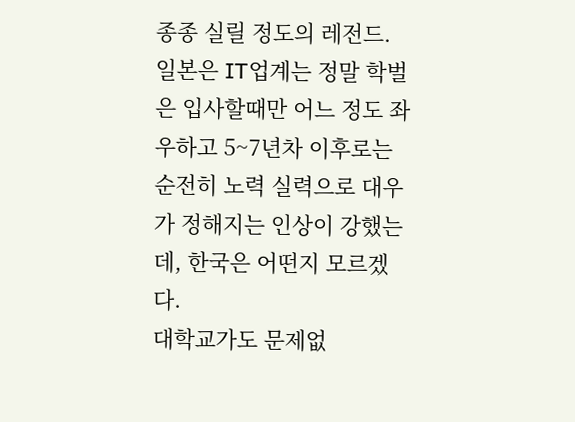종종 실릴 정도의 레전드. 일본은 IT업계는 정말 학벌은 입사할때만 어느 정도 좌우하고 5~7년차 이후로는 순전히 노력 실력으로 대우가 정해지는 인상이 강했는데, 한국은 어떤지 모르겠다.
대학교가도 문제없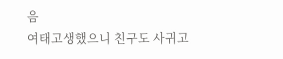음
여태고생했으니 친구도 사귀고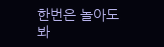한번은 놀아도봐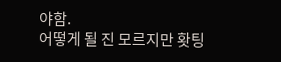야함.
어떻게 될 진 모르지만 홧팅